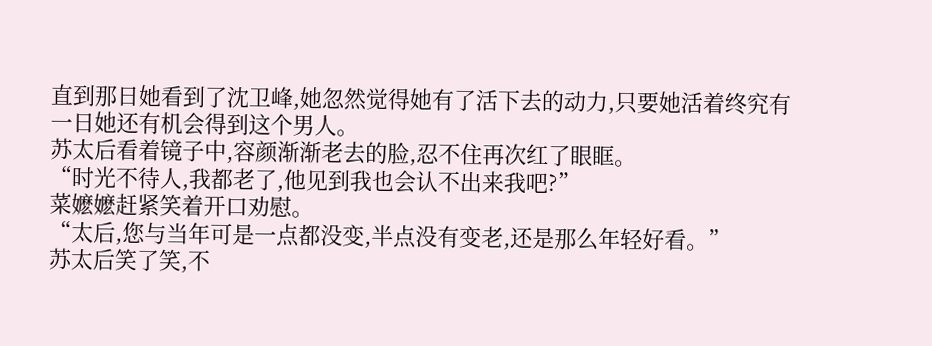直到那日她看到了沈卫峰,她忽然觉得她有了活下去的动力,只要她活着终究有一日她还有机会得到这个男人。
苏太后看着镜子中,容颜渐渐老去的脸,忍不住再次红了眼眶。
“时光不待人,我都老了,他见到我也会认不出来我吧?”
菜嬷嬷赶紧笑着开口劝慰。
“太后,您与当年可是一点都没变,半点没有变老,还是那么年轻好看。”
苏太后笑了笑,不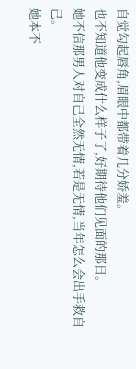自觉勾起唇角,眉眼中都带着几分娇羞。
也不知道他变成什么样子了,好期待他们见面的那日。
她不信那男人对自己全然无情,若是无情,当年怎么会出手救自己。
她本不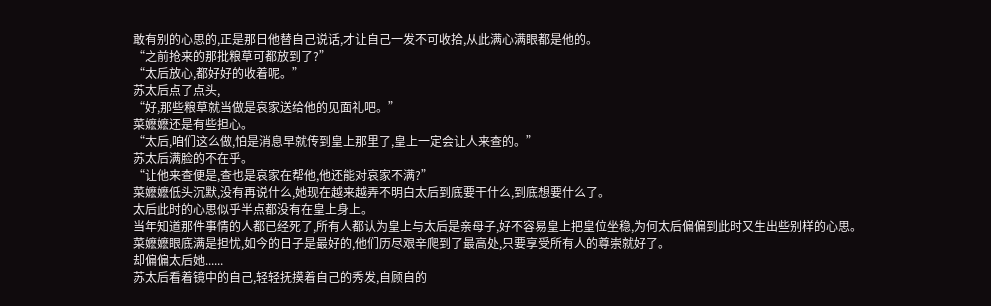敢有别的心思的,正是那日他替自己说话,才让自己一发不可收拾,从此满心满眼都是他的。
“之前抢来的那批粮草可都放到了?”
“太后放心,都好好的收着呢。”
苏太后点了点头,
“好,那些粮草就当做是哀家送给他的见面礼吧。”
菜嬷嬷还是有些担心。
“太后,咱们这么做,怕是消息早就传到皇上那里了,皇上一定会让人来查的。”
苏太后满脸的不在乎。
“让他来查便是,查也是哀家在帮他,他还能对哀家不满?”
菜嬷嬷低头沉默,没有再说什么,她现在越来越弄不明白太后到底要干什么,到底想要什么了。
太后此时的心思似乎半点都没有在皇上身上。
当年知道那件事情的人都已经死了,所有人都认为皇上与太后是亲母子,好不容易皇上把皇位坐稳,为何太后偏偏到此时又生出些别样的心思。
菜嬷嬷眼底满是担忧,如今的日子是最好的,他们历尽艰辛爬到了最高处,只要享受所有人的尊崇就好了。
却偏偏太后她......
苏太后看着镜中的自己,轻轻抚摸着自己的秀发,自顾自的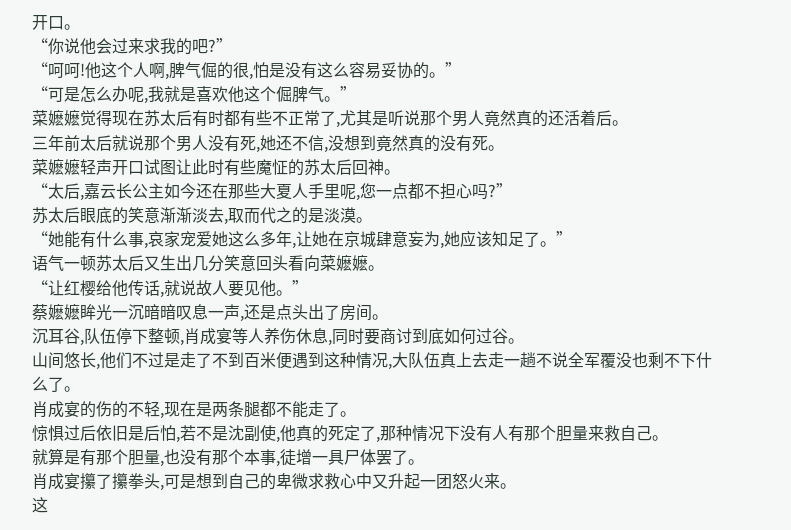开口。
“你说他会过来求我的吧?”
“呵呵!他这个人啊,脾气倔的很,怕是没有这么容易妥协的。”
“可是怎么办呢,我就是喜欢他这个倔脾气。”
菜嬷嬷觉得现在苏太后有时都有些不正常了,尤其是听说那个男人竟然真的还活着后。
三年前太后就说那个男人没有死,她还不信,没想到竟然真的没有死。
菜嬷嬷轻声开口试图让此时有些魔怔的苏太后回神。
“太后,嘉云长公主如今还在那些大夏人手里呢,您一点都不担心吗?”
苏太后眼底的笑意渐渐淡去,取而代之的是淡漠。
“她能有什么事,哀家宠爱她这么多年,让她在京城肆意妄为,她应该知足了。”
语气一顿苏太后又生出几分笑意回头看向菜嬷嬷。
“让红樱给他传话,就说故人要见他。”
蔡嬷嬷眸光一沉暗暗叹息一声,还是点头出了房间。
沉耳谷,队伍停下整顿,肖成宴等人养伤休息,同时要商讨到底如何过谷。
山间悠长,他们不过是走了不到百米便遇到这种情况,大队伍真上去走一趟不说全军覆没也剩不下什么了。
肖成宴的伤的不轻,现在是两条腿都不能走了。
惊惧过后依旧是后怕,若不是沈副使,他真的死定了,那种情况下没有人有那个胆量来救自己。
就算是有那个胆量,也没有那个本事,徒增一具尸体罢了。
肖成宴攥了攥拳头,可是想到自己的卑微求救心中又升起一团怒火来。
这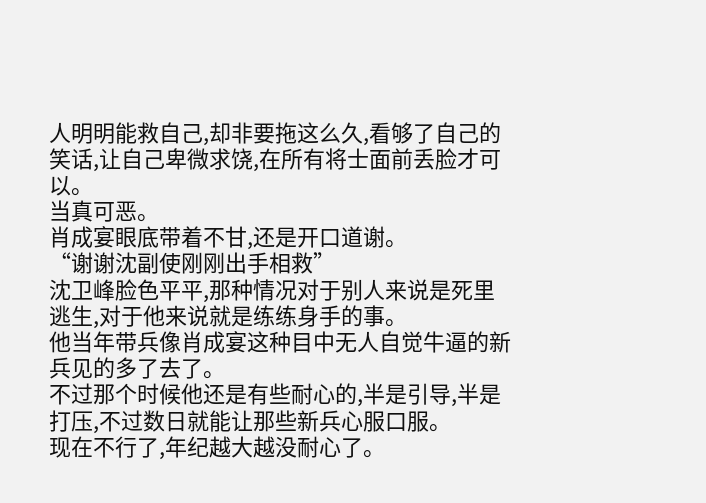人明明能救自己,却非要拖这么久,看够了自己的笑话,让自己卑微求饶,在所有将士面前丢脸才可以。
当真可恶。
肖成宴眼底带着不甘,还是开口道谢。
“谢谢沈副使刚刚出手相救”
沈卫峰脸色平平,那种情况对于别人来说是死里逃生,对于他来说就是练练身手的事。
他当年带兵像肖成宴这种目中无人自觉牛逼的新兵见的多了去了。
不过那个时候他还是有些耐心的,半是引导,半是打压,不过数日就能让那些新兵心服口服。
现在不行了,年纪越大越没耐心了。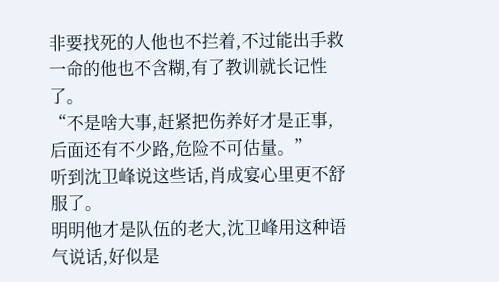非要找死的人他也不拦着,不过能出手救一命的他也不含糊,有了教训就长记性了。
“不是啥大事,赶紧把伤养好才是正事,后面还有不少路,危险不可估量。”
听到沈卫峰说这些话,肖成宴心里更不舒服了。
明明他才是队伍的老大,沈卫峰用这种语气说话,好似是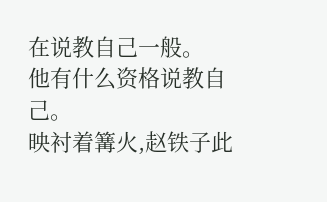在说教自己一般。
他有什么资格说教自己。
映衬着篝火,赵铁子此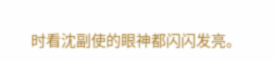时看沈副使的眼神都闪闪发亮。